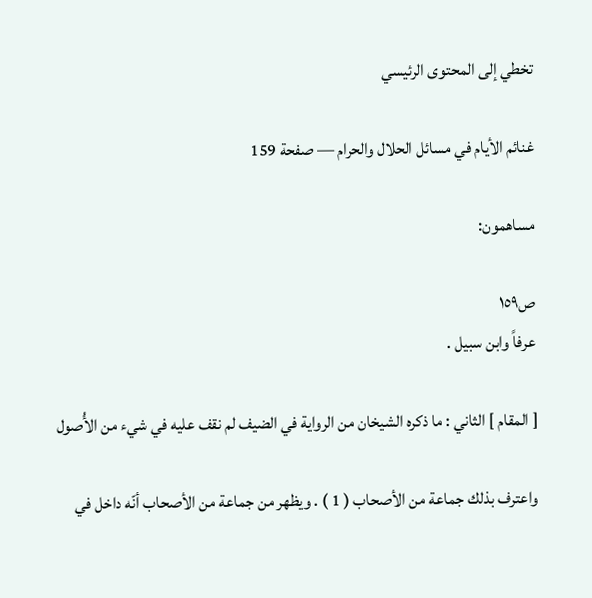تخطي إلى المحتوى الرئيسي

غنائم الأيام في مسائل الحلال والحرام — صفحة 159

مساهمون:

ص١٥٩
عرفاً وابن سبيل .

[ المقام ] الثاني : ما ذكره الشيخان من الرواية في الضيف لم نقف عليه في شيء من الأُصول

واعترف بذلك جماعة من الأصحاب ( 1 ) . ويظهر من جماعة من الأصحاب أنّه داخل في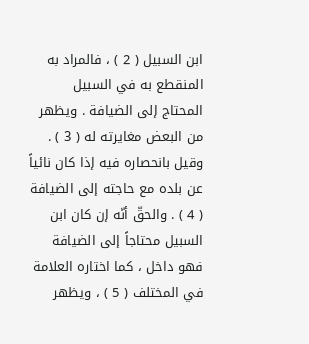ابن السبيل ( 2 ) ، فالمراد به المنقطع به في السبيل المحتاج إلى الضيافة . ويظهر من البعض مغايرته له ( 3 ) . وقيل بانحصاره فيه إذا كان نائياً عن بلده مع حاجته إلى الضيافة ( 4 ) . والحقّ أنّه إن كان ابن السبيل محتاجاً إلى الضيافة فهو داخل ، كما اختاره العلامة في المختلف ( 5 ) ، ويظهر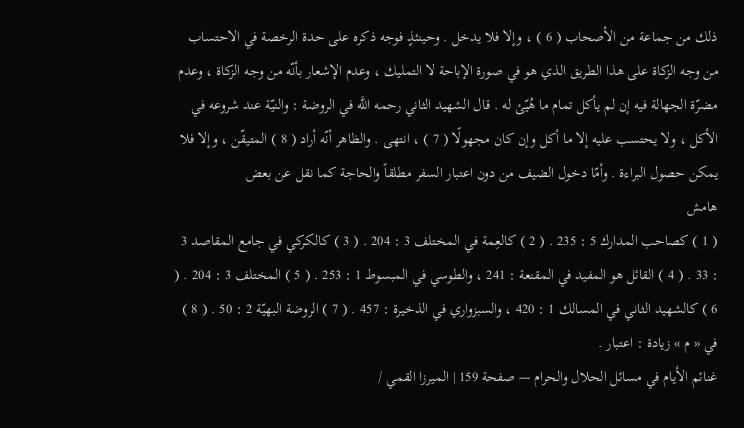ذلك من جماعة من الأصحاب ( 6 ) ، وإلا فلا يدخل . وحينئذٍ فوجه ذكره على حدة الرخصة في الاحتساب من وجه الزكاة على هذا الطريق الذي هو في صورة الإباحة لا التمليك ، وعدم الإشعار بأنّه من وجه الزكاة ، وعدم مضرّة الجهالة فيه إن لم يأكل تمام ما هُيّئ له . قال الشهيد الثاني رحمه اللَّه في الروضة : والنيّة عند شروعه في الأكل ، ولا يحتسب عليه إلا ما أكل وإن كان مجهولًا ( 7 ) ، انتهى . والظاهر أنّه أراد ( 8 ) المتيقّن ، وإلا فلا يمكن حصول البراءة . وأمّا دخول الضيف من دون اعتبار السفر مطلقاً والحاجة كما نقل عن بعض
هامش
( 1 ) كصاحب المدارك 5 : 235 . ( 2 ) كالعِمة في المختلف 3 : 204 . ( 3 ) كالكركي في جامع المقاصد 3 : 33 . ( 4 ) القائل هو المفيد في المقنعة : 241 ، والطوسي في المبسوط 1 : 253 . ( 5 ) المختلف 3 : 204 . ( 6 ) كالشهيد الثاني في المسالك 1 : 420 ، والسبزواري في الذخيرة : 457 . ( 7 ) الروضة البهيّة 2 : 50 . ( 8 ) في « م » زيادة : اعتبار .
غنائم الأيام في مسائل الحلال والحرام — صفحة 159 | الميرزا القمي /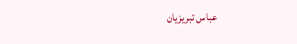عباس تبريزيان